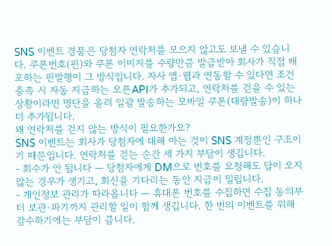SNS 이벤트 경품은 당첨자 연락처를 모으지 않고도 보낼 수 있습니다. 쿠폰번호(핀)와 쿠폰 이미지를 수량만큼 발급받아 회사가 직접 배포하는 핀발행이 그 방식입니다. 자사 앱·웹과 연동할 수 있다면 조건 충족 시 자동 지급하는 오픈API가 추가되고, 연락처를 걷을 수 있는 상황이라면 명단을 올려 일괄 발송하는 모바일 쿠폰(대량발송)이 하나 더 추가됩니다.
왜 연락처를 걷지 않는 방식이 필요한가요?
SNS 이벤트는 회사가 당첨자에 대해 아는 것이 SNS 계정뿐인 구조이기 때문입니다. 연락처를 걷는 순간 세 가지 부담이 생깁니다.
- 회수가 안 됩니다 — 당첨자에게 DM으로 번호를 요청해도 답이 오지 않는 경우가 생기고, 회신을 기다리는 동안 지급이 밀립니다.
- 개인정보 관리가 따라옵니다 — 휴대폰 번호를 수집하면 수집 동의부터 보관·파기까지 관리할 일이 함께 생깁니다. 한 번의 이벤트를 위해 감수하기에는 부담이 큽니다.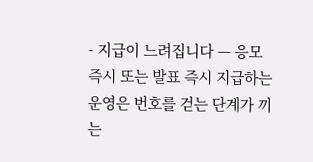- 지급이 느려집니다 — 응모 즉시 또는 발표 즉시 지급하는 운영은 번호를 걷는 단계가 끼는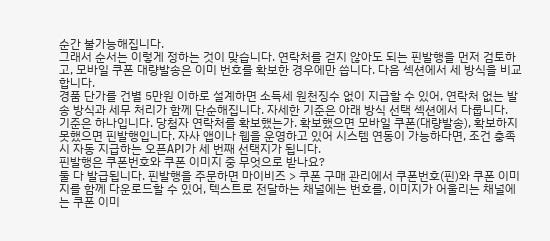순간 불가능해집니다.
그래서 순서는 이렇게 정하는 것이 맞습니다. 연락처를 걷지 않아도 되는 핀발행을 먼저 검토하고, 모바일 쿠폰 대량발송은 이미 번호를 확보한 경우에만 씁니다. 다음 섹션에서 세 방식을 비교합니다.
경품 단가를 건별 5만원 이하로 설계하면 소득세 원천징수 없이 지급할 수 있어, 연락처 없는 발송 방식과 세무 처리가 함께 단순해집니다. 자세한 기준은 아래 방식 선택 섹션에서 다룹니다.
기준은 하나입니다. 당첨자 연락처를 확보했는가. 확보했으면 모바일 쿠폰(대량발송), 확보하지 못했으면 핀발행입니다. 자사 앱이나 웹을 운영하고 있어 시스템 연동이 가능하다면, 조건 충족 시 자동 지급하는 오픈API가 세 번째 선택지가 됩니다.
핀발행은 쿠폰번호와 쿠폰 이미지 중 무엇으로 받나요?
둘 다 발급됩니다. 핀발행을 주문하면 마이비즈 > 쿠폰 구매 관리에서 쿠폰번호(핀)와 쿠폰 이미지를 함께 다운로드할 수 있어, 텍스트로 전달하는 채널에는 번호를, 이미지가 어울리는 채널에는 쿠폰 이미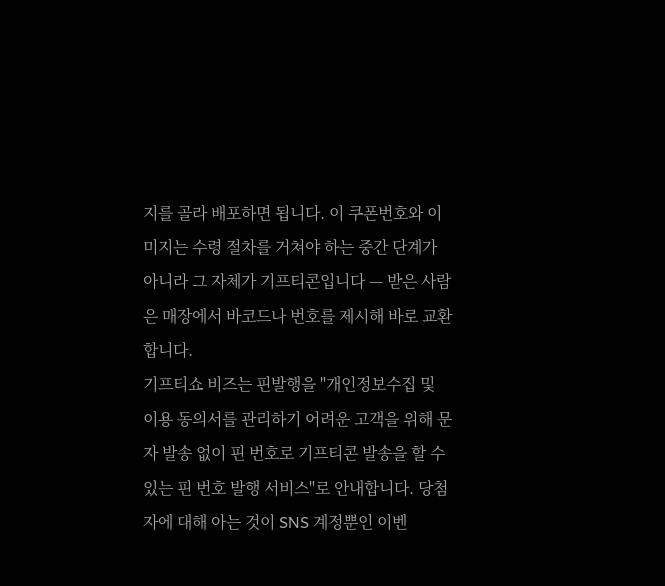지를 골라 배포하면 됩니다. 이 쿠폰번호와 이미지는 수령 절차를 거쳐야 하는 중간 단계가 아니라 그 자체가 기프티콘입니다 — 받은 사람은 매장에서 바코드나 번호를 제시해 바로 교환합니다.
기프티쇼 비즈는 핀발행을 "개인정보수집 및 이용 동의서를 관리하기 어려운 고객을 위해 문자 발송 없이 핀 번호로 기프티콘 발송을 할 수 있는 핀 번호 발행 서비스"로 안내합니다. 당첨자에 대해 아는 것이 SNS 계정뿐인 이벤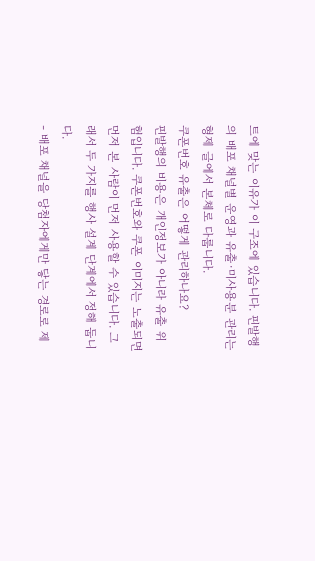트에 맞는 이유가 이 구조에 있습니다. 핀발행의 배포 채널별 운영과 유출·미사용분 관리는 형제 글에서 본체로 다룹니다.
쿠폰번호 유출은 어떻게 관리하나요?
핀발행의 비용은 개인정보가 아니라 유출 위험입니다. 쿠폰번호와 쿠폰 이미지는 노출되면 먼저 본 사람이 먼저 사용할 수 있습니다. 그래서 두 가지를 행사 설계 단계에서 정해 둡니다.
- 배포 채널을 당첨자에게만 닿는 경로로 제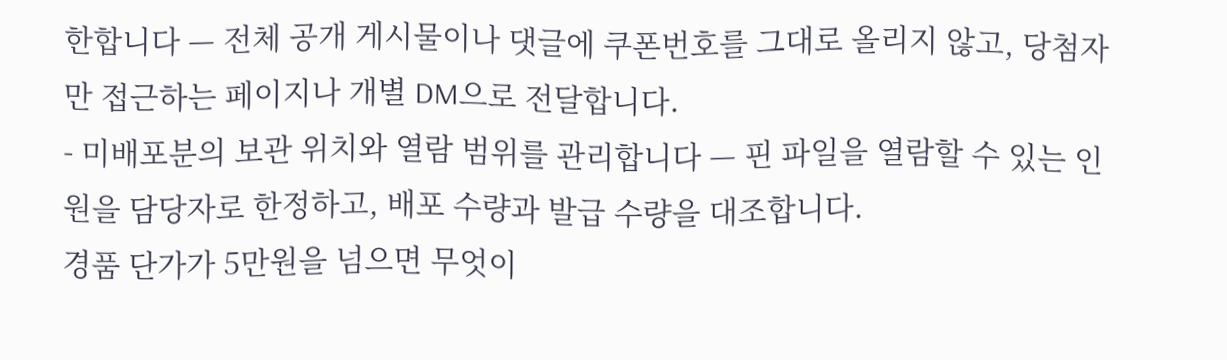한합니다 — 전체 공개 게시물이나 댓글에 쿠폰번호를 그대로 올리지 않고, 당첨자만 접근하는 페이지나 개별 DM으로 전달합니다.
- 미배포분의 보관 위치와 열람 범위를 관리합니다 — 핀 파일을 열람할 수 있는 인원을 담당자로 한정하고, 배포 수량과 발급 수량을 대조합니다.
경품 단가가 5만원을 넘으면 무엇이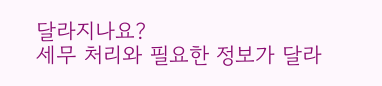달라지나요?
세무 처리와 필요한 정보가 달라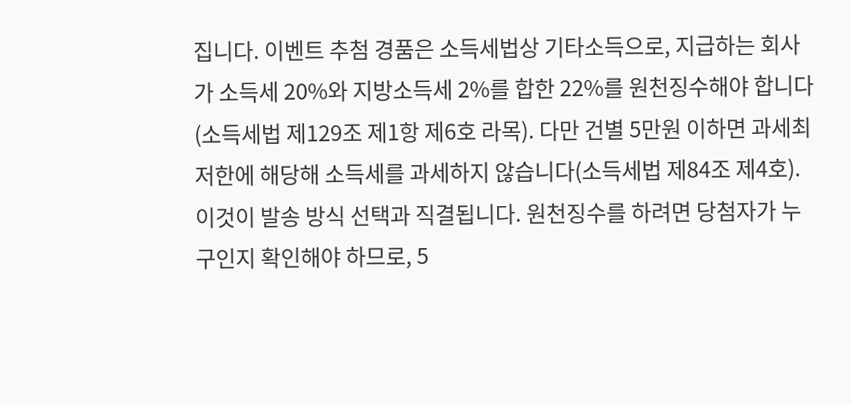집니다. 이벤트 추첨 경품은 소득세법상 기타소득으로, 지급하는 회사가 소득세 20%와 지방소득세 2%를 합한 22%를 원천징수해야 합니다(소득세법 제129조 제1항 제6호 라목). 다만 건별 5만원 이하면 과세최저한에 해당해 소득세를 과세하지 않습니다(소득세법 제84조 제4호).
이것이 발송 방식 선택과 직결됩니다. 원천징수를 하려면 당첨자가 누구인지 확인해야 하므로, 5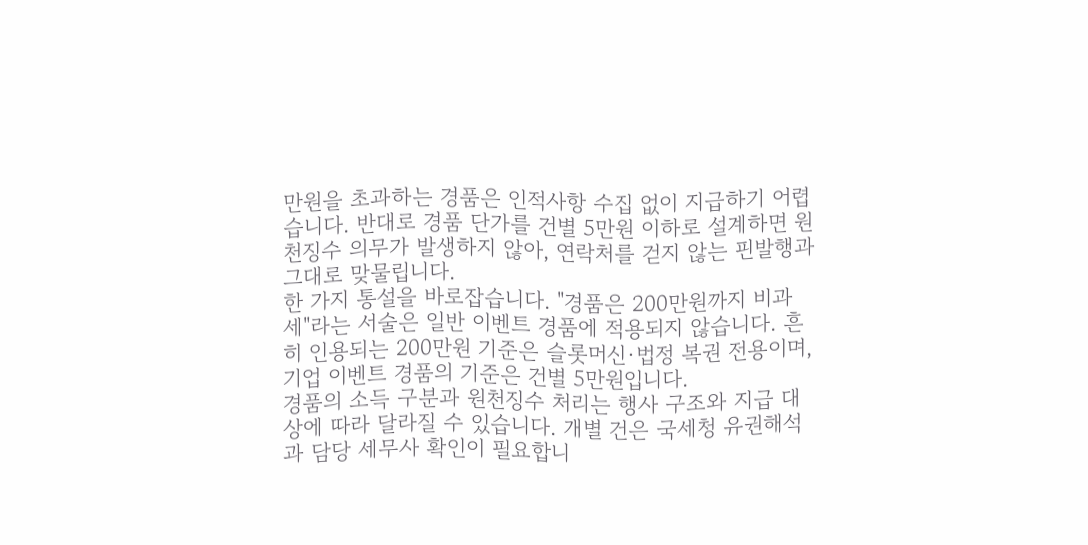만원을 초과하는 경품은 인적사항 수집 없이 지급하기 어렵습니다. 반대로 경품 단가를 건별 5만원 이하로 설계하면 원천징수 의무가 발생하지 않아, 연락처를 걷지 않는 핀발행과 그대로 맞물립니다.
한 가지 통설을 바로잡습니다. "경품은 200만원까지 비과세"라는 서술은 일반 이벤트 경품에 적용되지 않습니다. 흔히 인용되는 200만원 기준은 슬롯머신·법정 복권 전용이며, 기업 이벤트 경품의 기준은 건별 5만원입니다.
경품의 소득 구분과 원천징수 처리는 행사 구조와 지급 대상에 따라 달라질 수 있습니다. 개별 건은 국세청 유권해석과 담당 세무사 확인이 필요합니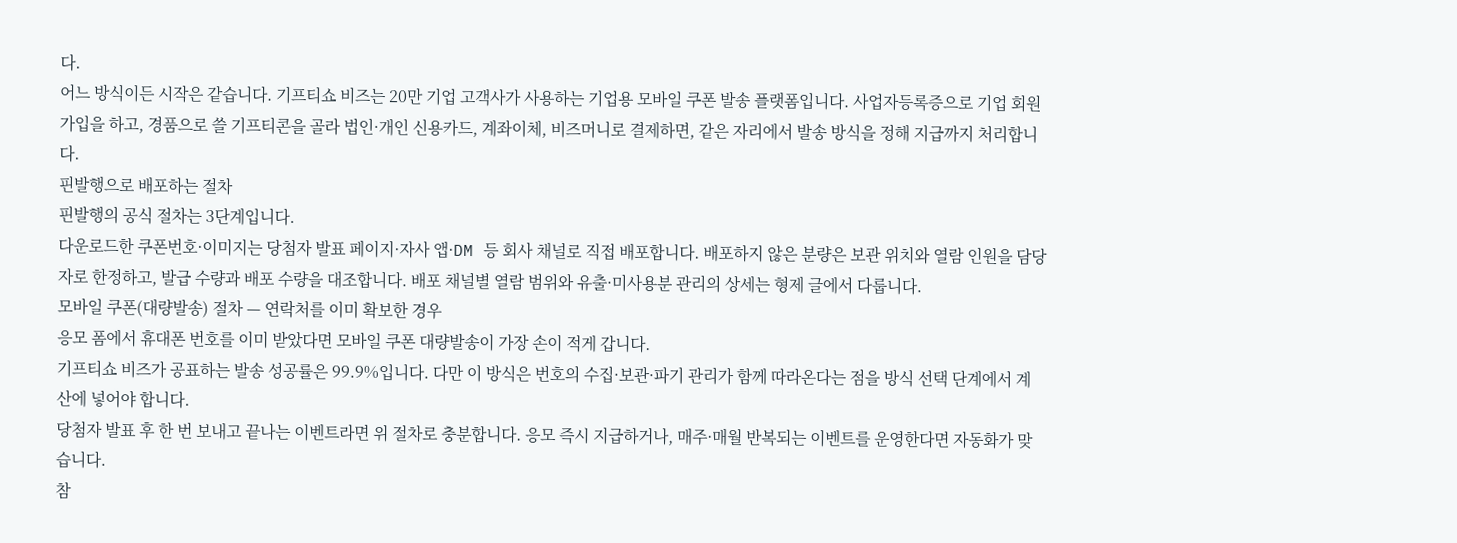다.
어느 방식이든 시작은 같습니다. 기프티쇼 비즈는 20만 기업 고객사가 사용하는 기업용 모바일 쿠폰 발송 플랫폼입니다. 사업자등록증으로 기업 회원 가입을 하고, 경품으로 쓸 기프티콘을 골라 법인·개인 신용카드, 계좌이체, 비즈머니로 결제하면, 같은 자리에서 발송 방식을 정해 지급까지 처리합니다.
핀발행으로 배포하는 절차
핀발행의 공식 절차는 3단계입니다.
다운로드한 쿠폰번호·이미지는 당첨자 발표 페이지·자사 앱·DM 등 회사 채널로 직접 배포합니다. 배포하지 않은 분량은 보관 위치와 열람 인원을 담당자로 한정하고, 발급 수량과 배포 수량을 대조합니다. 배포 채널별 열람 범위와 유출·미사용분 관리의 상세는 형제 글에서 다룹니다.
모바일 쿠폰(대량발송) 절차 — 연락처를 이미 확보한 경우
응모 폼에서 휴대폰 번호를 이미 받았다면 모바일 쿠폰 대량발송이 가장 손이 적게 갑니다.
기프티쇼 비즈가 공표하는 발송 성공률은 99.9%입니다. 다만 이 방식은 번호의 수집·보관·파기 관리가 함께 따라온다는 점을 방식 선택 단계에서 계산에 넣어야 합니다.
당첨자 발표 후 한 번 보내고 끝나는 이벤트라면 위 절차로 충분합니다. 응모 즉시 지급하거나, 매주·매월 반복되는 이벤트를 운영한다면 자동화가 맞습니다.
참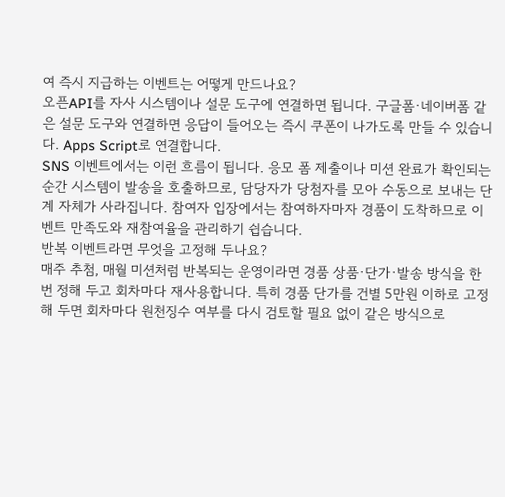여 즉시 지급하는 이벤트는 어떻게 만드나요?
오픈API를 자사 시스템이나 설문 도구에 연결하면 됩니다. 구글폼·네이버폼 같은 설문 도구와 연결하면 응답이 들어오는 즉시 쿠폰이 나가도록 만들 수 있습니다. Apps Script로 연결합니다.
SNS 이벤트에서는 이런 흐름이 됩니다. 응모 폼 제출이나 미션 완료가 확인되는 순간 시스템이 발송을 호출하므로, 담당자가 당첨자를 모아 수동으로 보내는 단계 자체가 사라집니다. 참여자 입장에서는 참여하자마자 경품이 도착하므로 이벤트 만족도와 재참여율을 관리하기 쉽습니다.
반복 이벤트라면 무엇을 고정해 두나요?
매주 추첨, 매월 미션처럼 반복되는 운영이라면 경품 상품·단가·발송 방식을 한 번 정해 두고 회차마다 재사용합니다. 특히 경품 단가를 건별 5만원 이하로 고정해 두면 회차마다 원천징수 여부를 다시 검토할 필요 없이 같은 방식으로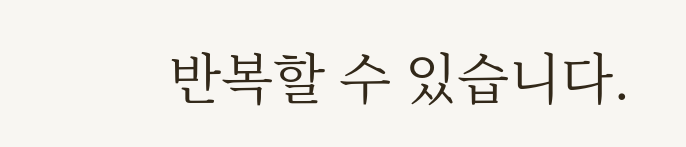반복할 수 있습니다.